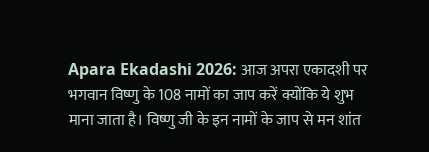Apara Ekadashi 2026: आज अपरा एकादशी पर भगवान विष्णु के 108 नामों का जाप करें क्योंकि ये शुभ माना जाता है। विष्णु जी के इन नामों के जाप से मन शांत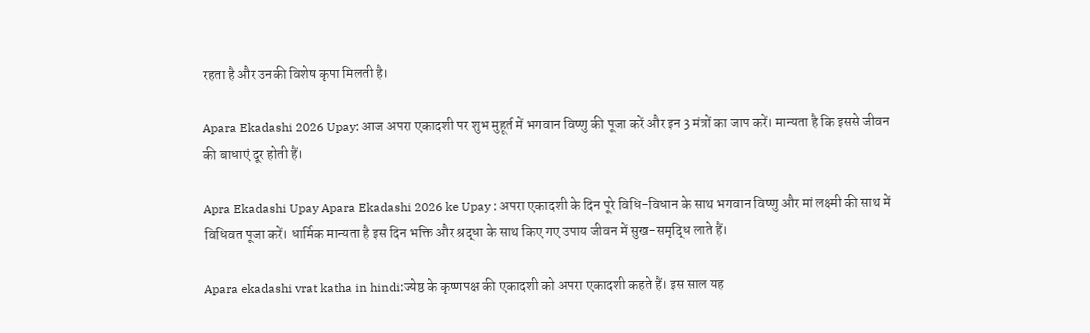रहता है और उनकी विशेष कृपा मिलती है।

Apara Ekadashi 2026 Upay: आज अपरा एकादशी पर शुभ मुहूर्त में भगवान विष्णु की पूजा करें और इन 3 मंत्रों का जाप करें। मान्यता है कि इससे जीवन की बाधाएं दूर होती हैं।

Apra Ekadashi Upay Apara Ekadashi 2026 ke Upay : अपरा एकादशी के दिन पूरे विधि-विधान के साथ भगवान विष्णु और मां लक्ष्मी की साथ में विधिवत पूजा करें। धार्मिक मान्यता है इस दिन भक्ति और श्रद्धा के साथ किए गए उपाय जीवन में सुख-समृद्धि लाते हैं।

Apara ekadashi vrat katha in hindi:ज्येष्ठ के कृष्णपक्ष की एकादशी को अपरा एकादशी कहते हैं। इस साल यह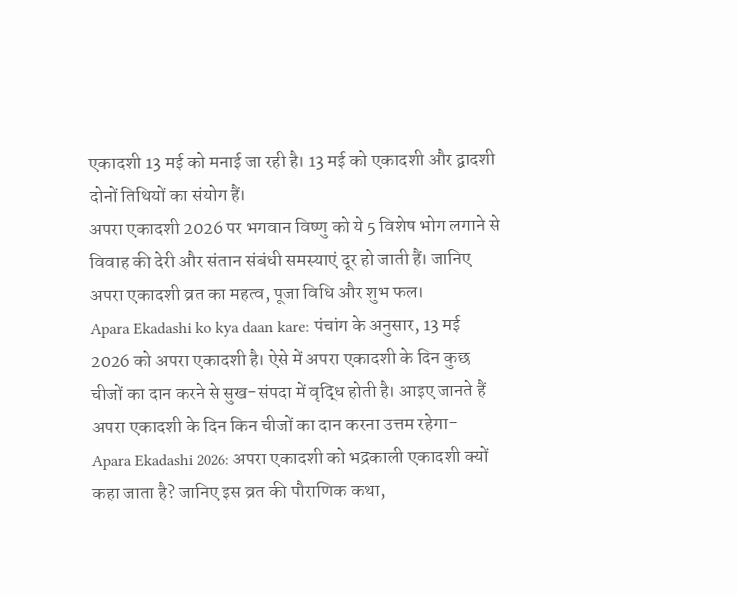एकादशी 13 मई को मनाई जा रही है। 13 मई को एकादशी और द्वादशी दोनों तिथियों का संयोग हैं।
अपरा एकादशी 2026 पर भगवान विष्णु को ये 5 विशेष भोग लगाने से विवाह की देरी और संतान संबंधी समस्याएं दूर हो जाती हैं। जानिए अपरा एकादशी व्रत का महत्व, पूजा विधि और शुभ फल।
Apara Ekadashi ko kya daan kare: पंचांग के अनुसार, 13 मई 2026 को अपरा एकादशी है। ऐसे में अपरा एकादशी के दिन कुछ चीजों का दान करने से सुख-संपदा में वृद्धि होती है। आइए जानते हैं अपरा एकादशी के दिन किन चीजों का दान करना उत्तम रहेगा-
Apara Ekadashi 2026: अपरा एकादशी को भद्रकाली एकादशी क्यों कहा जाता है? जानिए इस व्रत की पौराणिक कथा,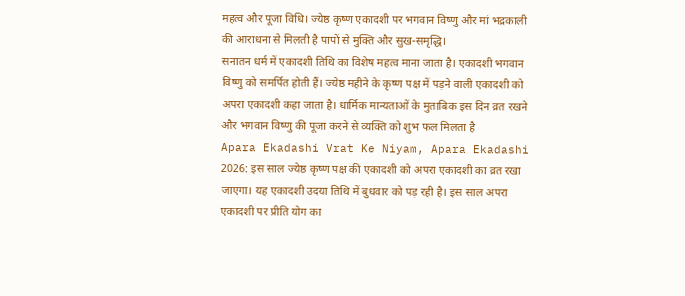महत्व और पूजा विधि। ज्येष्ठ कृष्ण एकादशी पर भगवान विष्णु और मां भद्रकाली की आराधना से मिलती है पापों से मुक्ति और सुख-समृद्धि।
सनातन धर्म में एकादशी तिथि का विशेष महत्व माना जाता है। एकादशी भगवान विष्णु को समर्पित होती हैं। ज्येष्ठ महीने के कृष्ण पक्ष में पड़ने वाली एकादशी को अपरा एकादशी कहा जाता है। धार्मिक मान्यताओं के मुताबिक इस दिन व्रत रखने और भगवान विष्णु की पूजा करने से व्यक्ति को शुभ फल मिलता है
Apara Ekadashi Vrat Ke Niyam, Apara Ekadashi 2026: इस साल ज्येष्ठ कृष्ण पक्ष की एकादशी को अपरा एकादशी का व्रत रखा जाएगा। यह एकादशी उदया तिथि में बुधवार को पड़ रही है। इस साल अपरा एकादशी पर प्रीति योग का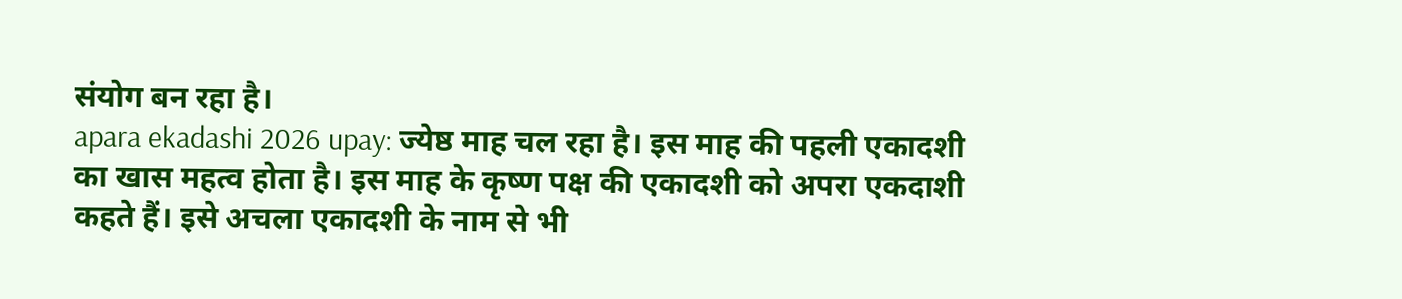संयोग बन रहा है।
apara ekadashi 2026 upay: ज्येष्ठ माह चल रहा है। इस माह की पहली एकादशी का खास महत्व होता है। इस माह के कृष्ण पक्ष की एकादशी को अपरा एकदाशी कहते हैं। इसे अचला एकादशी के नाम से भी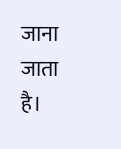जाना जाता है।